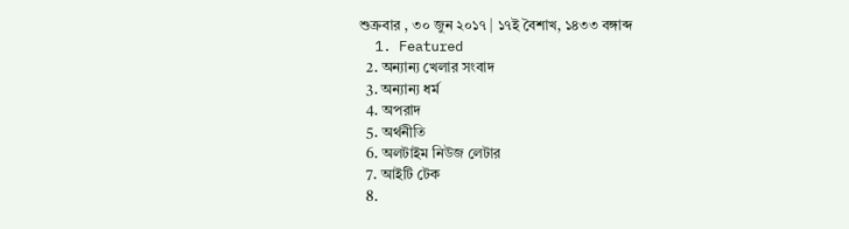শুক্রবার , ৩০ জুন ২০১৭ | ১৭ই বৈশাখ, ১৪৩৩ বঙ্গাব্দ
  1. Featured
  2. অন্যান্য খেলার সংবাদ
  3. অন্যান্য ধর্ম
  4. অপরাদ
  5. অর্থনীতি
  6. অলটাইম নিউজ লেটার
  7. আইটি টেক
  8.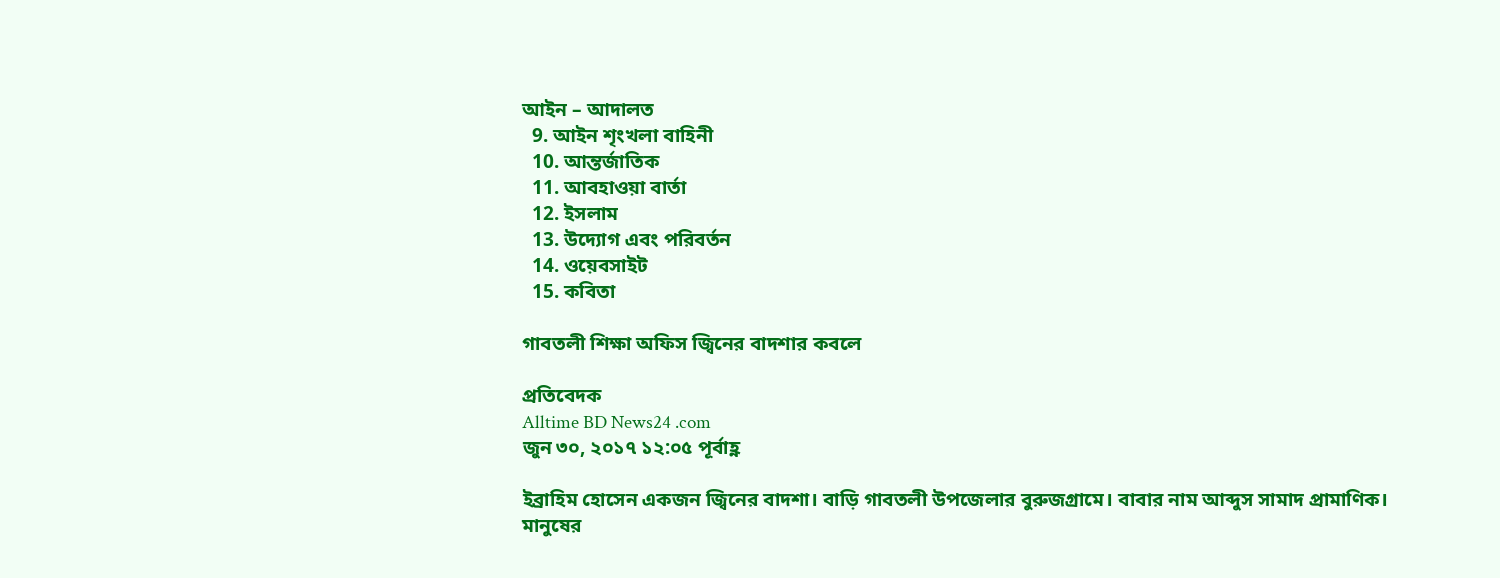আইন – আদালত
  9. আইন শৃংখলা বাহিনী
  10. আন্তর্জাতিক
  11. আবহাওয়া বার্তা
  12. ইসলাম
  13. উদ্যোগ এবং পরিবর্তন
  14. ওয়েবসাইট
  15. কবিতা

গাবতলী শিক্ষা অফিস জ্বিনের বাদশার কবলে

প্রতিবেদক
Alltime BD News24 .com
জুন ৩০, ২০১৭ ১২:০৫ পূর্বাহ্ণ

ইব্রাহিম হোসেন একজন জ্বিনের বাদশা। বাড়ি গাবতলী উপজেলার বুরুজগ্রামে। বাবার নাম আব্দুস সামাদ প্রামাণিক। মানুষের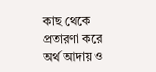কাছ থেকে প্রতারণা করে অর্থ আদায় ও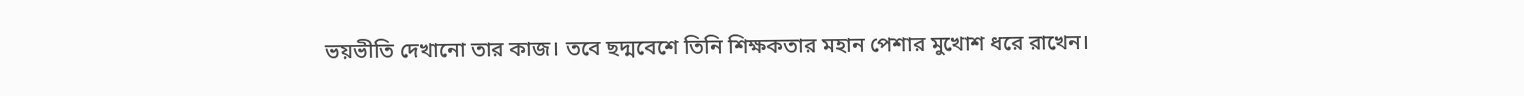ভয়ভীতি দেখানো তার কাজ। তবে ছদ্মবেশে তিনি শিক্ষকতার মহান পেশার মুখোশ ধরে রাখেন।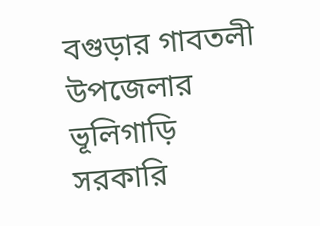বগুড়ার গাবতলী উপজেলার ভূলিগাড়ি সরকারি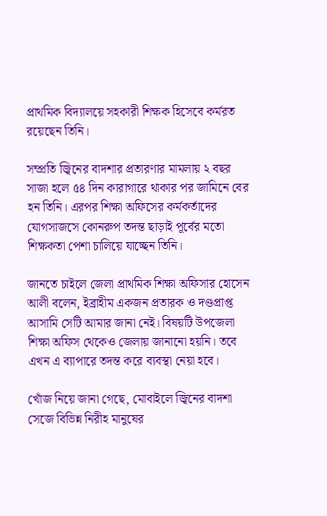প্রাথমিক বিদ্যালয়ে সহকারী শিক্ষক হিসেবে কর্মরত রয়েছেন তিনি।

সম্প্রতি জ্বিনের বাদশার প্রতারণার মামলায় ২ বছর সাজা হলে ৫৪ দিন কারাগারে থাকার পর জামিনে বের হন তিনি। এরপর শিক্ষা অফিসের কর্মকর্তাদের যোগসাজসে কোনরুপ তদন্ত ছাড়াই পূর্বের মতো শিক্ষকতা পেশা চালিয়ে যাচ্ছেন তিনি।

জানতে চাইলে জেলা প্রাথমিক শিক্ষা অফিসার হোসেন আলী বলেন, ইব্রাহীম একজন প্রতারক ও দণ্ডপ্রাপ্ত আসামি সেটি আমার জানা নেই। বিষয়টি উপজেলা শিক্ষা অফিস থেকেও জেলায় জানানো হয়নি। তবে এখন এ ব্যাপারে তদন্ত করে ব্যবস্থা নেয়া হবে।

খোঁজ নিয়ে জানা গেছে, মোবাইলে জ্বিনের বাদশা সেজে বিভিন্ন নিরীহ মানুষের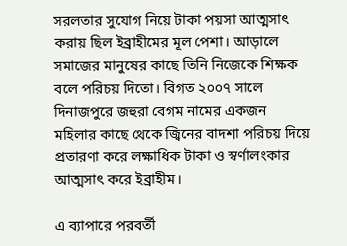সরলতার সুযোগ নিয়ে টাকা পয়সা আত্মসাৎ করায় ছিল ইব্রাহীমের মূল পেশা। আড়ালে সমাজের মানুষের কাছে তিনি নিজেকে শিক্ষক বলে পরিচয় দিতো। বিগত ২০০৭ সালে দিনাজপুরে জহুরা বেগম নামের একজন মহিলার কাছে থেকে জ্বিনের বাদশা পরিচয় দিয়ে প্রতারণা করে লক্ষাধিক টাকা ও স্বর্ণালংকার আত্মসাৎ করে ইব্রাহীম।

এ ব্যাপারে পরবর্তী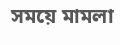সময়ে মামলা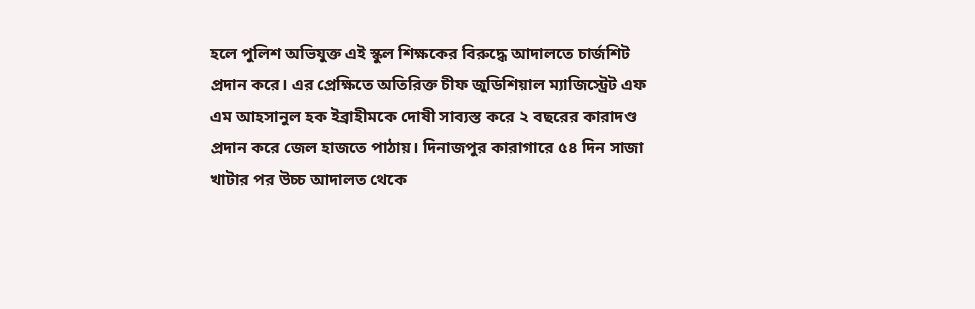হলে পুলিশ অভিযুক্ত এই স্কুল শিক্ষকের বিরুদ্ধে আদালতে চার্জশিট প্রদান করে। এর প্রেক্ষিতে অতিরিক্ত চীফ জুডিশিয়াল ম্যাজিস্ট্রেট এফ এম আহসানুল হক ইব্রাহীমকে দোষী সাব্যস্ত করে ২ বছরের কারাদণ্ড প্রদান করে জেল হাজতে পাঠায়। দিনাজপুর কারাগারে ৫৪ দিন সাজা খাটার পর উচ্চ আদালত থেকে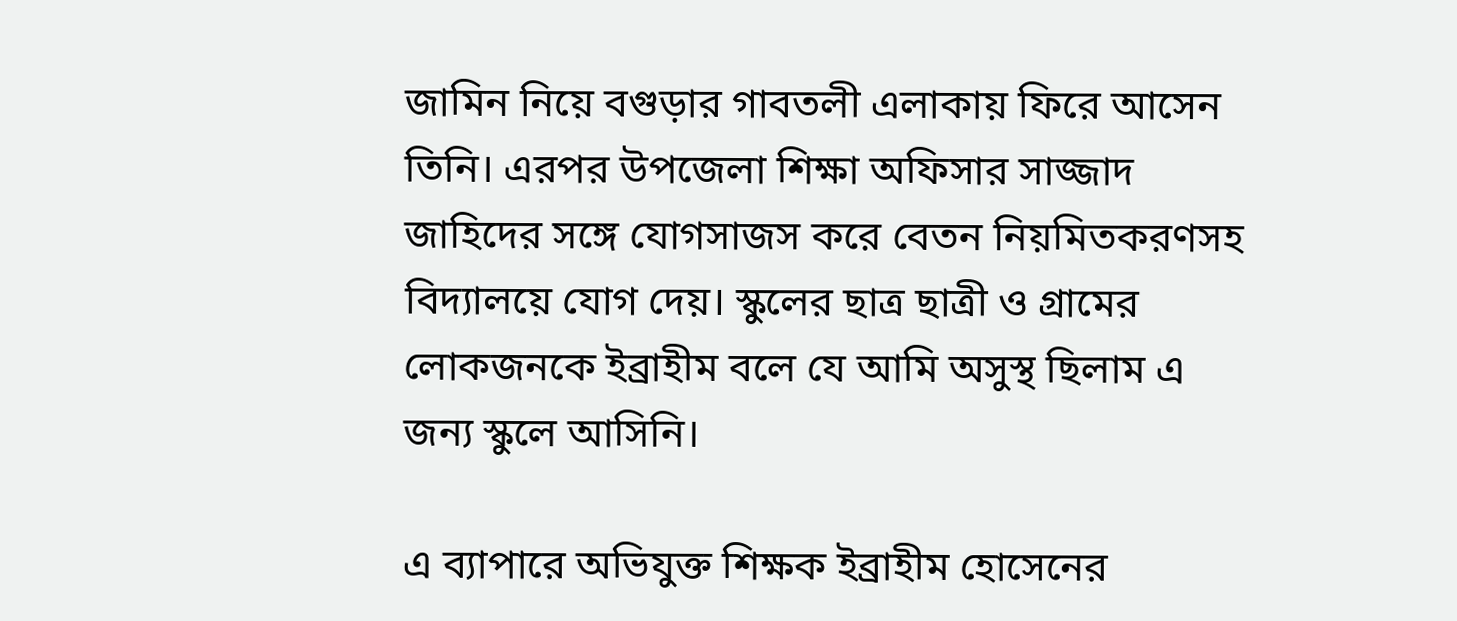জামিন নিয়ে বগুড়ার গাবতলী এলাকায় ফিরে আসেন তিনি। এরপর উপজেলা শিক্ষা অফিসার সাজ্জাদ জাহিদের সঙ্গে যোগসাজস করে বেতন নিয়মিতকরণসহ বিদ্যালয়ে যোগ দেয়। স্কুলের ছাত্র ছাত্রী ও গ্রামের লোকজনকে ইব্রাহীম বলে যে আমি অসুস্থ ছিলাম এ জন্য স্কুলে আসিনি।

এ ব্যাপারে অভিযুক্ত শিক্ষক ইব্রাহীম হোসেনের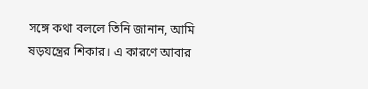সঙ্গে কথা বললে তিনি জানান, আমি ষড়যন্ত্রের শিকার। এ কারণে আবার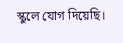স্কুলে যোগ দিয়েছি।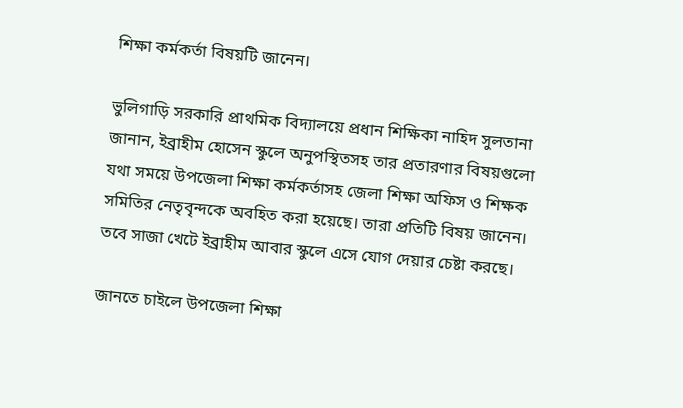শিক্ষা কর্মকর্তা বিষয়টি জানেন।

ভুলিগাড়ি সরকারি প্রাথমিক বিদ্যালয়ে প্রধান শিক্ষিকা নাহিদ সুলতানা জানান, ইব্রাহীম হোসেন স্কুলে অনুপস্থিতসহ তার প্রতারণার বিষয়গুলো যথা সময়ে উপজেলা শিক্ষা কর্মকর্তাসহ জেলা শিক্ষা অফিস ও শিক্ষক সমিতির নেতৃবৃন্দকে অবহিত করা হয়েছে। তারা প্রতিটি বিষয় জানেন। তবে সাজা খেটে ইব্রাহীম আবার স্কুলে এসে যোগ দেয়ার চেষ্টা করছে।

জানতে চাইলে উপজেলা শিক্ষা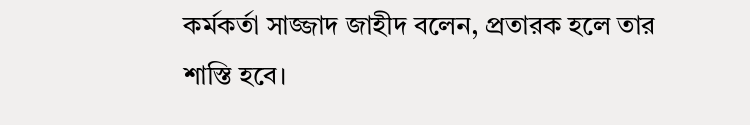কর্মকর্তা সাজ্জাদ জাহীদ বলেন, প্রতারক হলে তার শাস্তি হবে।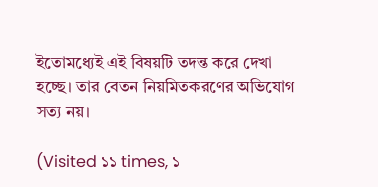ইতোমধ্যেই এই বিষয়টি তদন্ত করে দেখা হচ্ছে। তার বেতন নিয়মিতকরণের অভিযোগ সত্য নয়।

(Visited ১১ times, ১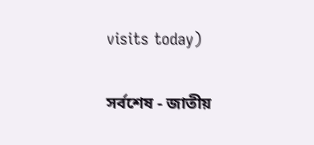visits today)

সর্বশেষ - জাতীয়